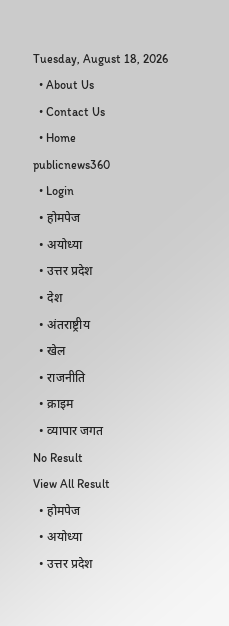Tuesday, August 18, 2026
  • About Us
  • Contact Us
  • Home
publicnews360
  • Login
  • होमपेज
  • अयोध्या
  • उत्तर प्रदेश
  • देश
  • अंतराष्ट्रीय
  • खेल
  • राजनीति
  • क्राइम
  • व्यापार जगत
No Result
View All Result
  • होमपेज
  • अयोध्या
  • उत्तर प्रदेश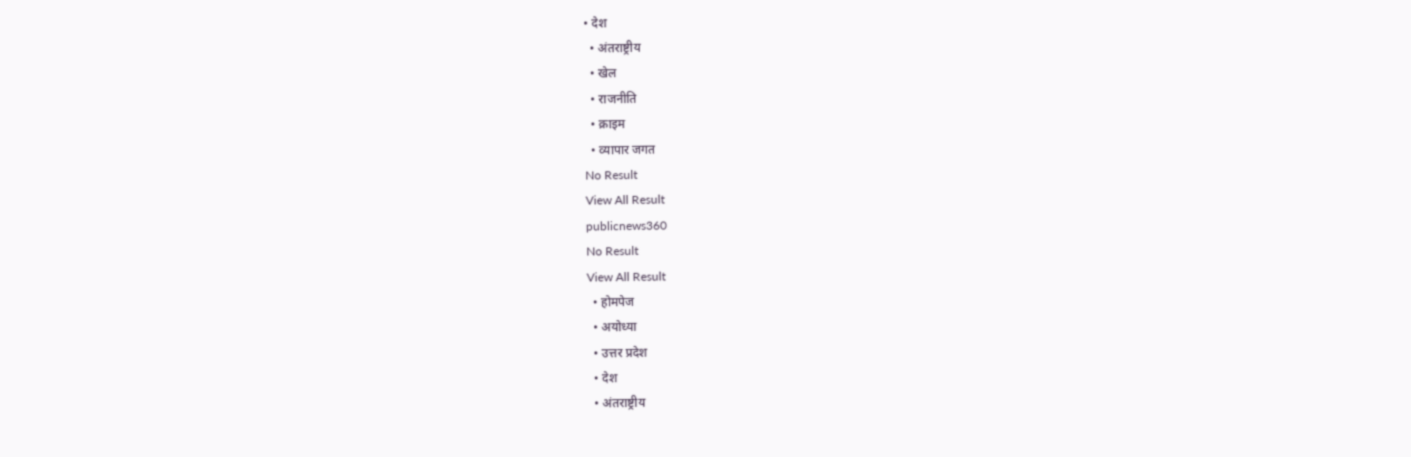• देश
  • अंतराष्ट्रीय
  • खेल
  • राजनीति
  • क्राइम
  • व्यापार जगत
No Result
View All Result
publicnews360
No Result
View All Result
  • होमपेज
  • अयोध्या
  • उत्तर प्रदेश
  • देश
  • अंतराष्ट्रीय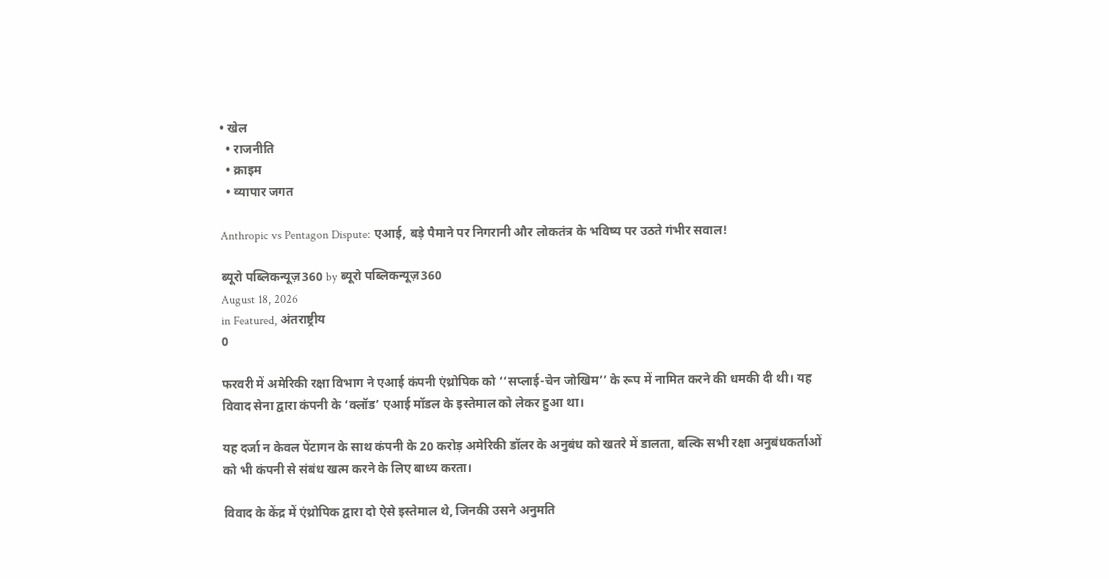• खेल
  • राजनीति
  • क्राइम
  • व्यापार जगत

Anthropic vs Pentagon Dispute: एआई, बड़े पैमाने पर निगरानी और लोकतंत्र के भविष्य पर उठते गंभीर सवाल!

ब्यूरो पब्लिकन्यूज़360 by ब्यूरो पब्लिकन्यूज़360
August 18, 2026
in Featured, अंतराष्ट्रीय
0

फरवरी में अमेरिकी रक्षा विभाग ने एआई कंपनी एंथ्रोपिक को ‘‘सप्लाई-चेन जोखिम’’ के रूप में नामित करने की धमकी दी थी। यह विवाद सेना द्वारा कंपनी के ‘क्लॉड’ एआई मॉडल के इस्तेमाल को लेकर हुआ था।

यह दर्जा न केवल पेंटागन के साथ कंपनी के 20 करोड़ अमेरिकी डॉलर के अनुबंध को खतरे में डालता, बल्कि सभी रक्षा अनुबंधकर्ताओं को भी कंपनी से संबंध खत्म करने के लिए बाध्य करता।

विवाद के केंद्र में एंथ्रोपिक द्वारा दो ऐसे इस्तेमाल थे, जिनकी उसने अनुमति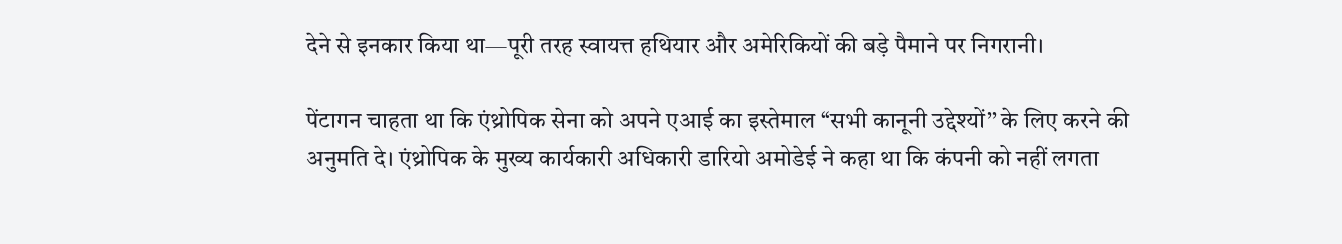देने से इनकार किया था—पूरी तरह स्वायत्त हथियार और अमेरिकियों की बड़े पैमाने पर निगरानी।

पेंटागन चाहता था कि एंथ्रोपिक सेना को अपने एआई का इस्तेमाल ‘‘सभी कानूनी उद्देश्यों’’ के लिए करने की अनुमति दे। एंथ्रोपिक के मुख्य कार्यकारी अधिकारी डारियो अमोडेई ने कहा था कि कंपनी को नहीं लगता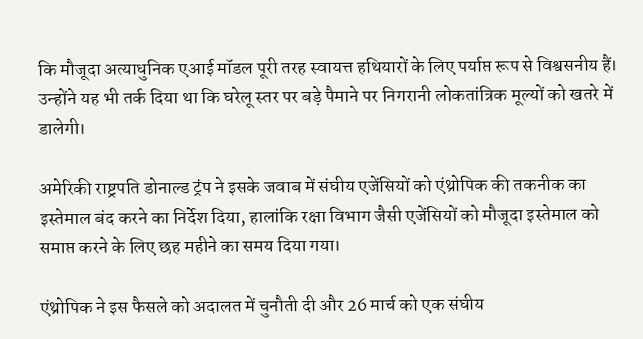कि मौजूदा अत्याधुनिक एआई मॉडल पूरी तरह स्वायत्त हथियारों के लिए पर्याप्त रूप से विश्वसनीय हैं। उन्होंने यह भी तर्क दिया था कि घरेलू स्तर पर बड़े पैमाने पर निगरानी लोकतांत्रिक मूल्यों को खतरे में डालेगी।

अमेरिकी राष्ट्रपति डोनाल्ड ट्रंप ने इसके जवाब में संघीय एजेंसियों को एंथ्रोपिक की तकनीक का इस्तेमाल बंद करने का निर्देश दिया, हालांकि रक्षा विभाग जैसी एजेंसियों को मौजूदा इस्तेमाल को समाप्त करने के लिए छह महीने का समय दिया गया।

एंथ्रोपिक ने इस फैसले को अदालत में चुनौती दी और 26 मार्च को एक संघीय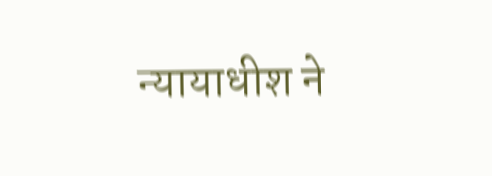न्यायाधीश ने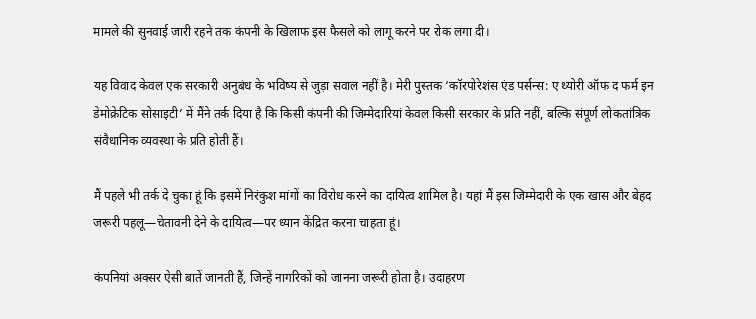मामले की सुनवाई जारी रहने तक कंपनी के खिलाफ इस फैसले को लागू करने पर रोक लगा दी।

यह विवाद केवल एक सरकारी अनुबंध के भविष्य से जुड़ा सवाल नहीं है। मेरी पुस्तक ‘कॉरपोरेशंस एंड पर्सन्स: ए थ्योरी ऑफ द फर्म इन डेमोक्रेटिक सोसाइटी’ में मैंने तर्क दिया है कि किसी कंपनी की जिम्मेदारियां केवल किसी सरकार के प्रति नहीं, बल्कि संपूर्ण लोकतांत्रिक संवैधानिक व्यवस्था के प्रति होती हैं।

मैं पहले भी तर्क दे चुका हूं कि इसमें निरंकुश मांगों का विरोध करने का दायित्व शामिल है। यहां मैं इस जिम्मेदारी के एक खास और बेहद जरूरी पहलू—चेतावनी देने के दायित्व—पर ध्यान केंद्रित करना चाहता हूं।

कंपनियां अक्सर ऐसी बातें जानती हैं, जिन्हें नागरिकों को जानना जरूरी होता है। उदाहरण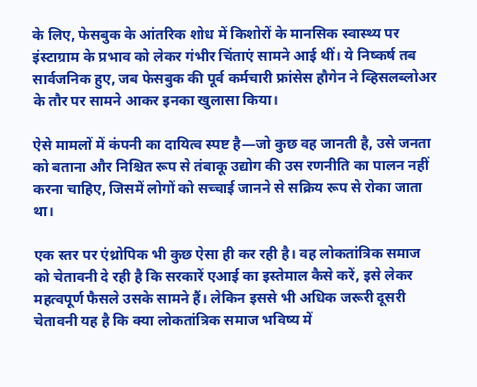के लिए, फेसबुक के आंतरिक शोध में किशोरों के मानसिक स्वास्थ्य पर इंस्टाग्राम के प्रभाव को लेकर गंभीर चिंताएं सामने आई थीं। ये निष्कर्ष तब सार्वजनिक हुए, जब फेसबुक की पूर्व कर्मचारी फ्रांसेस हौगेन ने व्हिसलब्लोअर के तौर पर सामने आकर इनका खुलासा किया।

ऐसे मामलों में कंपनी का दायित्व स्पष्ट है—जो कुछ वह जानती है, उसे जनता को बताना और निश्चित रूप से तंबाकू उद्योग की उस रणनीति का पालन नहीं करना चाहिए, जिसमें लोगों को सच्चाई जानने से सक्रिय रूप से रोका जाता था।

एक स्तर पर एंथ्रोपिक भी कुछ ऐसा ही कर रही है। वह लोकतांत्रिक समाज को चेतावनी दे रही है कि सरकारें एआई का इस्तेमाल कैसे करें, इसे लेकर महत्वपूर्ण फैसले उसके सामने हैं। लेकिन इससे भी अधिक जरूरी दूसरी चेतावनी यह है कि क्या लोकतांत्रिक समाज भविष्य में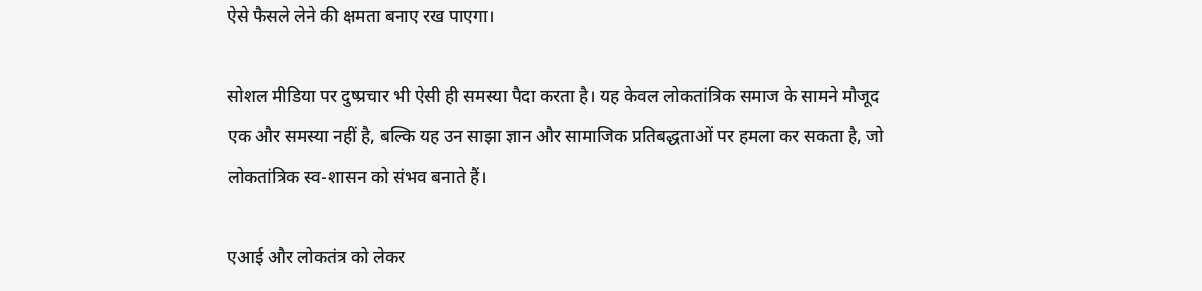ऐसे फैसले लेने की क्षमता बनाए रख पाएगा।

सोशल मीडिया पर दुष्प्रचार भी ऐसी ही समस्या पैदा करता है। यह केवल लोकतांत्रिक समाज के सामने मौजूद एक और समस्या नहीं है, बल्कि यह उन साझा ज्ञान और सामाजिक प्रतिबद्धताओं पर हमला कर सकता है, जो लोकतांत्रिक स्व-शासन को संभव बनाते हैं।

एआई और लोकतंत्र को लेकर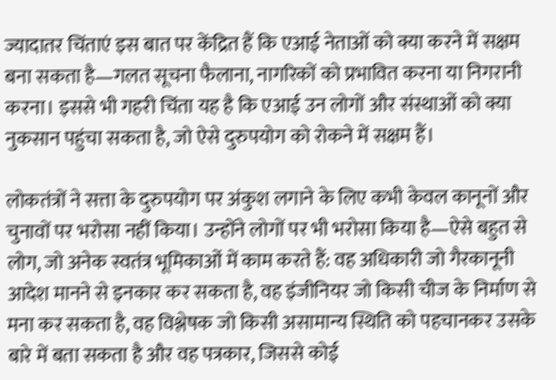ज्यादातर चिंताएं इस बात पर केंद्रित हैं कि एआई नेताओं को क्या करने में सक्षम बना सकता है—गलत सूचना फैलाना, नागरिकों को प्रभावित करना या निगरानी करना। इससे भी गहरी चिंता यह है कि एआई उन लोगों और संस्थाओं को क्या नुकसान पहुंचा सकता है, जो ऐसे दुरुपयोग को रोकने में सक्षम हैं।

लोकतंत्रों ने सत्ता के दुरुपयोग पर अंकुश लगाने के लिए कभी केवल कानूनों और चुनावों पर भरोसा नहीं किया। उन्होंने लोगों पर भी भरोसा किया है—ऐसे बहुत से लोग, जो अनेक स्वतंत्र भूमिकाओं में काम करते हैं: वह अधिकारी जो गैरकानूनी आदेश मानने से इनकार कर सकता है, वह इंजीनियर जो किसी चीज के निर्माण से मना कर सकता है, वह विश्लेषक जो किसी असामान्य स्थिति को पहचानकर उसके बारे में बता सकता है और वह पत्रकार, जिससे कोई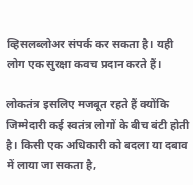व्हिसलब्लोअर संपर्क कर सकता है। यही लोग एक सुरक्षा कवच प्रदान करते हैं।

लोकतंत्र इसलिए मजबूत रहते हैं क्योंकि जिम्मेदारी कई स्वतंत्र लोगों के बीच बंटी होती है। किसी एक अधिकारी को बदला या दबाव में लाया जा सकता है,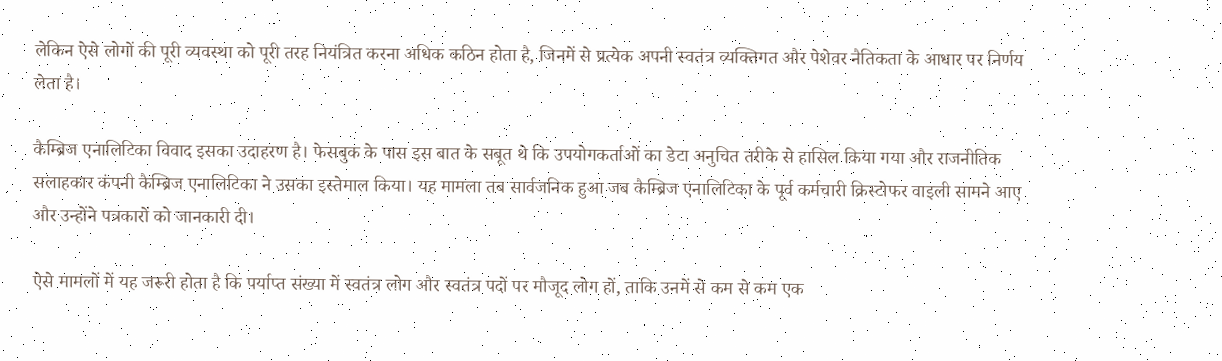लेकिन ऐसे लोगों की पूरी व्यवस्था को पूरी तरह नियंत्रित करना अधिक कठिन होता है, जिनमें से प्रत्येक अपनी स्वतंत्र व्यक्तिगत और पेशेवर नैतिकता के आधार पर निर्णय लेता है।

कैम्ब्रिज एनालिटिका विवाद इसका उदाहरण है। फेसबुक के पास इस बात के सबूत थे कि उपयोगकर्ताओं का डेटा अनुचित तरीके से हासिल किया गया और राजनीतिक सलाहकार कंपनी कैम्ब्रिज एनालिटिका ने उसका इस्तेमाल किया। यह मामला तब सार्वजनिक हुआ जब कैम्ब्रिज एनालिटिका के पूर्व कर्मचारी क्रिस्टोफर वाइली सामने आए और उन्होंने पत्रकारों को जानकारी दी।

ऐसे मामलों में यह जरूरी होता है कि पर्याप्त संख्या में स्वतंत्र लोग और स्वतंत्र पदों पर मौजूद लोग हों, ताकि उनमें से कम से कम एक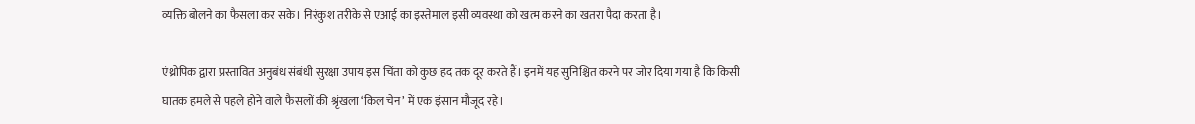व्यक्ति बोलने का फैसला कर सके। निरंकुश तरीके से एआई का इस्तेमाल इसी व्यवस्था को खत्म करने का खतरा पैदा करता है।

एंथ्रोपिक द्वारा प्रस्तावित अनुबंध संबंधी सुरक्षा उपाय इस चिंता को कुछ हद तक दूर करते हैं। इनमें यह सुनिश्चित करने पर जोर दिया गया है कि किसी घातक हमले से पहले होने वाले फैसलों की श्रृंखला ‘किल चेन’ में एक इंसान मौजूद रहे।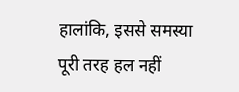हालांकि, इससे समस्या पूरी तरह हल नहीं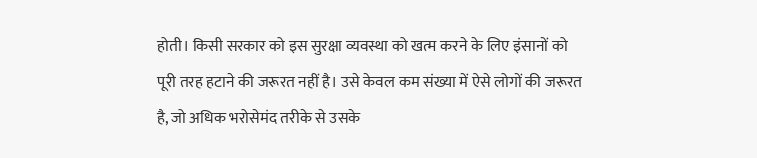होती। किसी सरकार को इस सुरक्षा व्यवस्था को खत्म करने के लिए इंसानों को पूरी तरह हटाने की जरूरत नहीं है। उसे केवल कम संख्या में ऐसे लोगों की जरूरत है, जो अधिक भरोसेमंद तरीके से उसके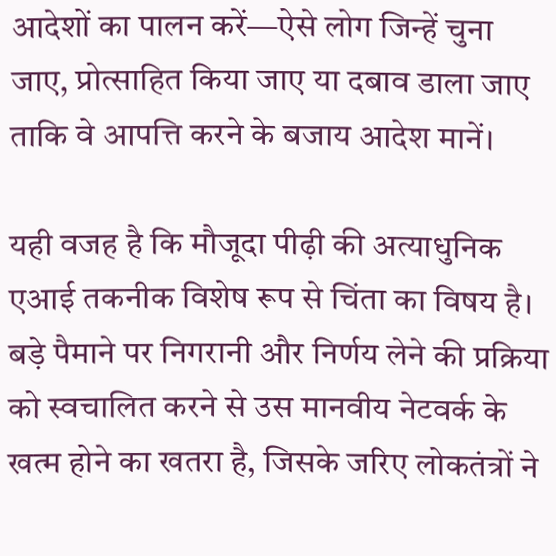आदेशों का पालन करें—ऐसे लोग जिन्हें चुना जाए, प्रोत्साहित किया जाए या दबाव डाला जाए ताकि वे आपत्ति करने के बजाय आदेश मानें।

यही वजह है कि मौजूदा पीढ़ी की अत्याधुनिक एआई तकनीक विशेष रूप से चिंता का विषय है। बड़े पैमाने पर निगरानी और निर्णय लेने की प्रक्रिया को स्वचालित करने से उस मानवीय नेटवर्क के खत्म होने का खतरा है, जिसके जरिए लोकतंत्रों ने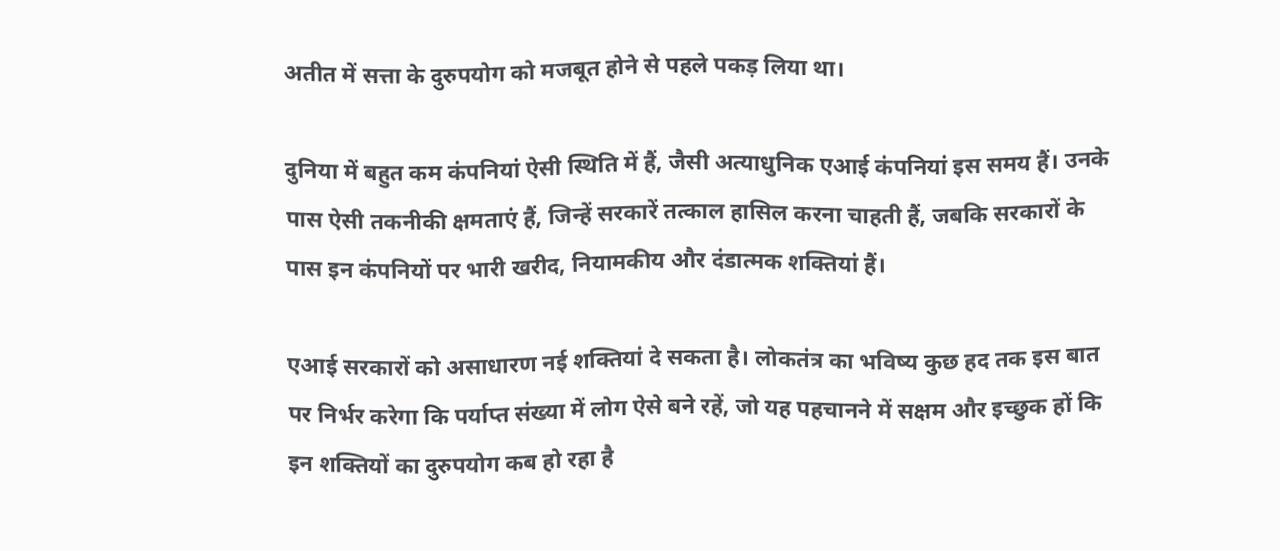अतीत में सत्ता के दुरुपयोग को मजबूत होने से पहले पकड़ लिया था।

दुनिया में बहुत कम कंपनियां ऐसी स्थिति में हैं, जैसी अत्याधुनिक एआई कंपनियां इस समय हैं। उनके पास ऐसी तकनीकी क्षमताएं हैं, जिन्हें सरकारें तत्काल हासिल करना चाहती हैं, जबकि सरकारों के पास इन कंपनियों पर भारी खरीद, नियामकीय और दंडात्मक शक्तियां हैं।

एआई सरकारों को असाधारण नई शक्तियां दे सकता है। लोकतंत्र का भविष्य कुछ हद तक इस बात पर निर्भर करेगा कि पर्याप्त संख्या में लोग ऐसे बने रहें, जो यह पहचानने में सक्षम और इच्छुक हों कि इन शक्तियों का दुरुपयोग कब हो रहा है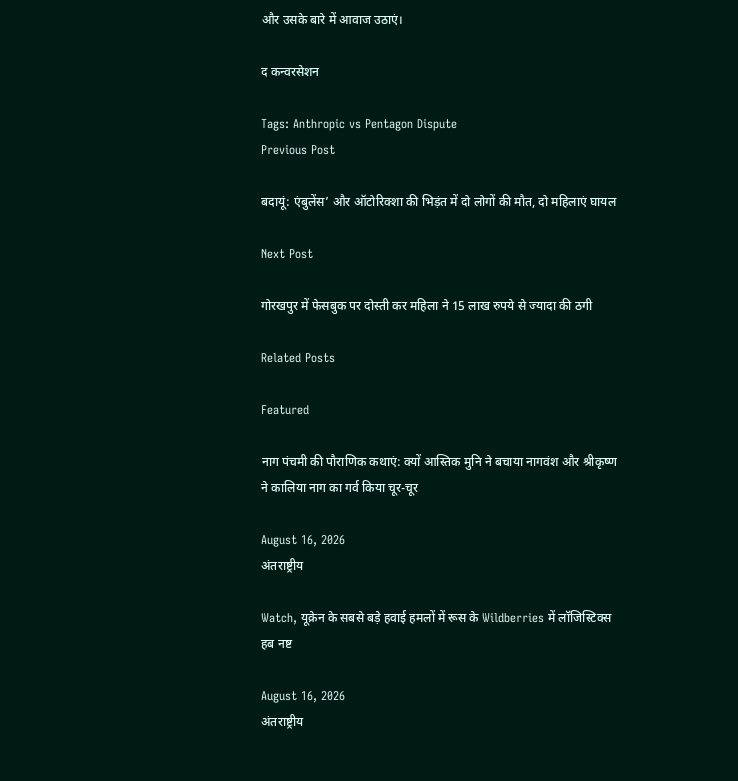और उसके बारे में आवाज उठाएं।

द कन्वरसेशन

Tags: Anthropic vs Pentagon Dispute
Previous Post

बदायूं: एंबुलेंस’ और ऑटोरिक्शा की भिड़ंत में दो लोगों की मौत, दो महिलाएं घायल

Next Post

गोरखपुर में फेसबुक पर दोस्ती कर महिला ने 15 लाख रुपये से ज्यादा की ठगी

Related Posts

Featured

नाग पंचमी की पौराणिक कथाएं: क्यों आस्तिक मुनि ने बचाया नागवंश और श्रीकृष्ण ने कालिया नाग का गर्व किया चूर-चूर

August 16, 2026
अंतराष्ट्रीय

Watch, यूक्रेन के सबसे बड़े हवाई हमलों में रूस के Wildberries में लॉजिस्टिक्स हब नष्ट

August 16, 2026
अंतराष्ट्रीय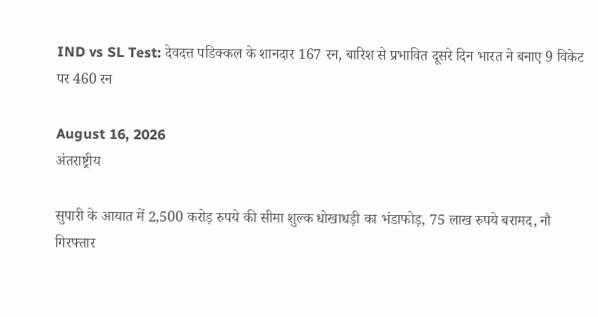IND vs SL Test: देवदत्त पडिक्कल के शानदार 167 रन, बारिश से प्रभावित दूसरे दिन भारत ने बनाए 9 विकेट पर 460 रन

August 16, 2026
अंतराष्ट्रीय

सुपारी के आयात में 2,500 करोड़ रुपये की सीमा शुल्क धोखाधड़ी का भंडाफोड़, 75 लाख रुपये बरामद, नौ गिरफ्तार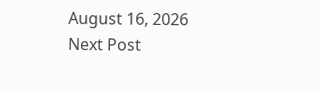August 16, 2026
Next Post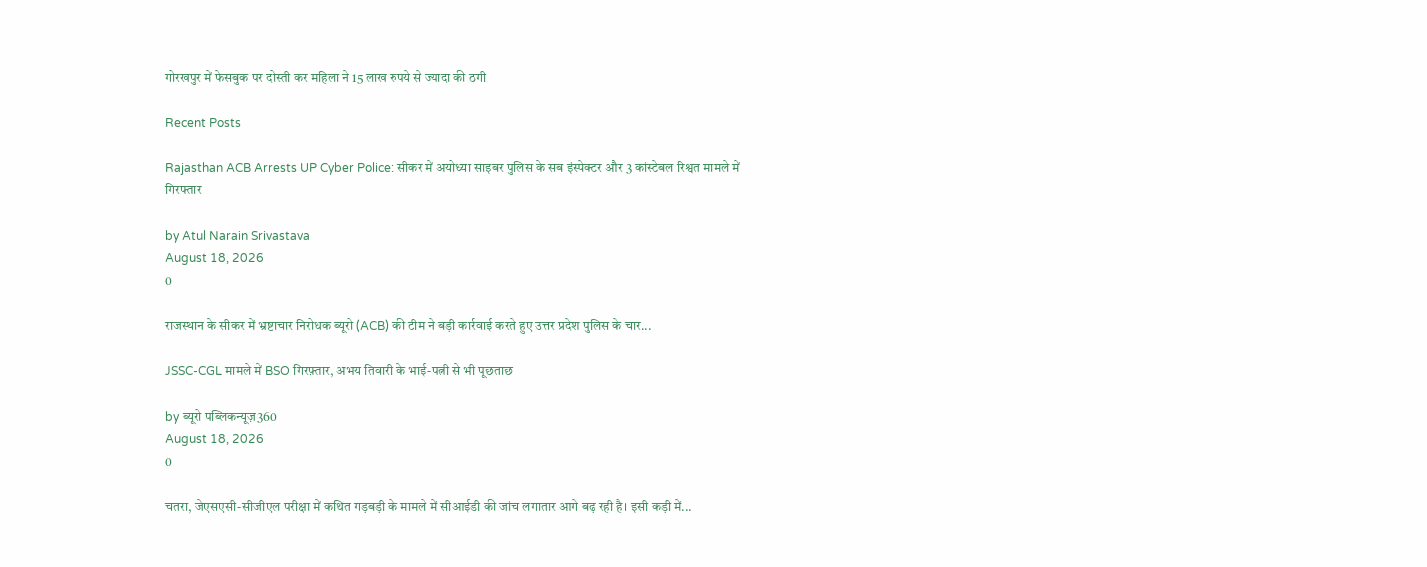गोरखपुर में फेसबुक पर दोस्ती कर महिला ने 15 लाख रुपये से ज्यादा की ठगी

Recent Posts

Rajasthan ACB Arrests UP Cyber Police: सीकर में अयोध्या साइबर पुलिस के सब इंस्पेक्टर और 3 कांस्टेबल रिश्वत मामले में गिरफ्तार

by Atul Narain Srivastava
August 18, 2026
0

राजस्थान के सीकर में भ्रष्टाचार निरोधक ब्यूरो (ACB) की टीम ने बड़ी कार्रवाई करते हुए उत्तर प्रदेश पुलिस के चार...

JSSC-CGL मामले में BSO गिरफ़्तार, अभय तिवारी के भाई-पत्नी से भी पूछताछ

by ब्यूरो पब्लिकन्यूज़360
August 18, 2026
0

चतरा, जेएसएसी-सीजीएल परीक्षा में कथित गड़बड़ी के मामले में सीआईडी की जांच लगातार आगे बढ़ रही है। इसी कड़ी में...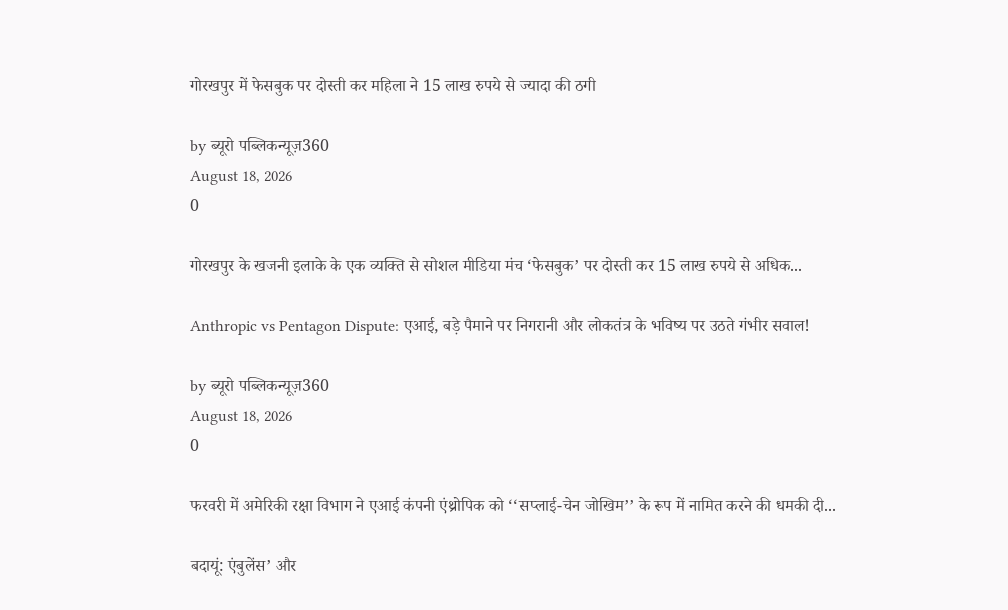गोरखपुर में फेसबुक पर दोस्ती कर महिला ने 15 लाख रुपये से ज्यादा की ठगी

by ब्यूरो पब्लिकन्यूज़360
August 18, 2026
0

गोरखपुर के खजनी इलाके के एक व्यक्ति से सोशल मीडिया मंच ‘फेसबुक’ पर दोस्ती कर 15 लाख रुपये से अधिक...

Anthropic vs Pentagon Dispute: एआई, बड़े पैमाने पर निगरानी और लोकतंत्र के भविष्य पर उठते गंभीर सवाल!

by ब्यूरो पब्लिकन्यूज़360
August 18, 2026
0

फरवरी में अमेरिकी रक्षा विभाग ने एआई कंपनी एंथ्रोपिक को ‘‘सप्लाई-चेन जोखिम’’ के रूप में नामित करने की धमकी दी...

बदायूं: एंबुलेंस’ और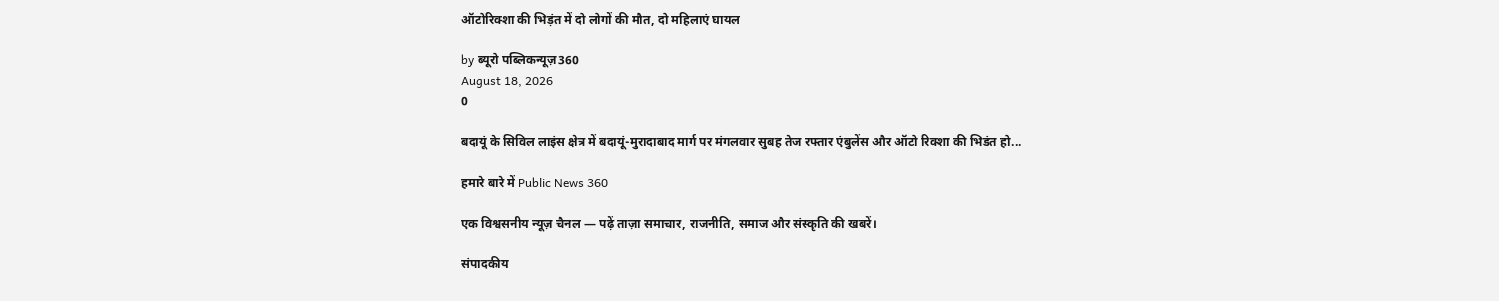ऑटोरिक्शा की भिड़ंत में दो लोगों की मौत, दो महिलाएं घायल

by ब्यूरो पब्लिकन्यूज़360
August 18, 2026
0

बदायूं के सिविल लाइंस क्षेत्र में बदायूं-मुरादाबाद मार्ग पर मंगलवार सुबह तेज रफ्तार एंबुलेंस और ऑटो रिक्शा की भिडंत हो...

हमारे बारे में Public News 360

एक विश्वसनीय न्यूज़ चैनल — पढ़ें ताज़ा समाचार, राजनीति, समाज और संस्कृति की खबरें।

संपादकीय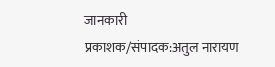जानकारी
प्रकाशक/संपादक:अतुल नारायण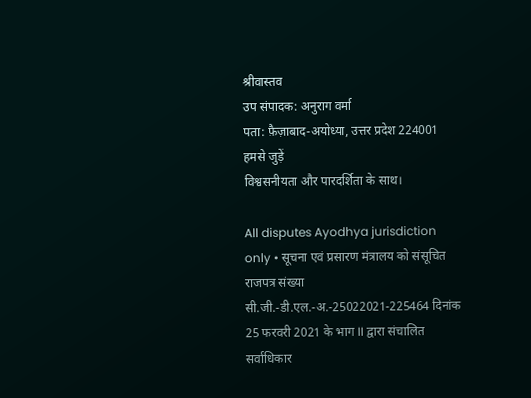श्रीवास्तव
उप संपादक: अनुराग वर्मा
पता: फ़ैज़ाबाद-अयोध्या, उत्तर प्रदेश 224001
हमसे जुड़ें
विश्वसनीयता और पारदर्शिता के साथ।

All disputes Ayodhya jurisdiction only • सूचना एवं प्रसारण मंत्रालय को संसूचित राजपत्र संख्या सी.जी.-डी.एल.-अ.-25022021-225464 दिनांक 25 फरवरी 2021 के भाग II द्वारा संचालित सर्वाधिकार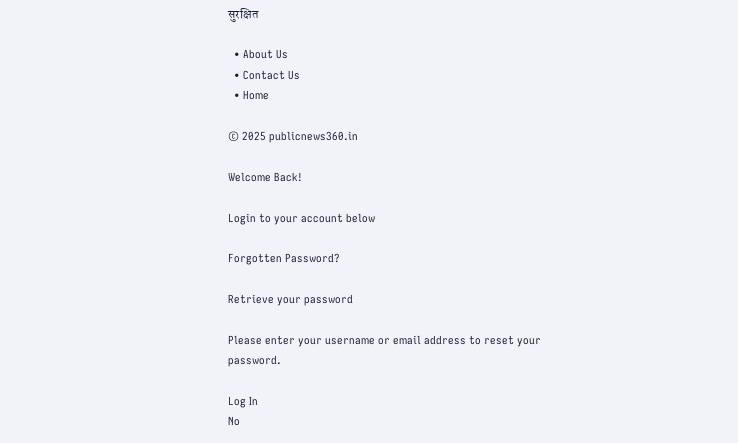सुरक्षित

  • About Us
  • Contact Us
  • Home

© 2025 publicnews360.in

Welcome Back!

Login to your account below

Forgotten Password?

Retrieve your password

Please enter your username or email address to reset your password.

Log In
No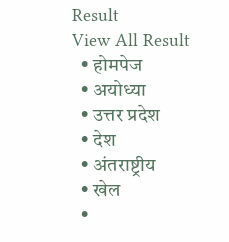Result
View All Result
  • होमपेज
  • अयोध्या
  • उत्तर प्रदेश
  • देश
  • अंतराष्ट्रीय
  • खेल
  •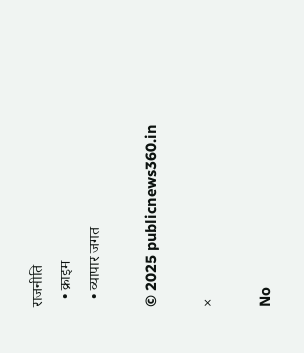राजनीति
  • क्राइम
  • व्यापार जगत

© 2025 publicnews360.in

×

No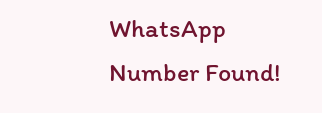WhatsApp Number Found!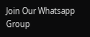Join Our Whatsapp Group